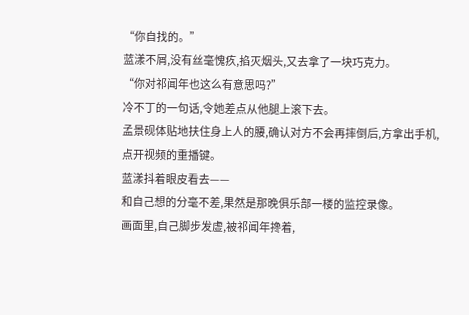“你自找的。”
蓝漾不屑,没有丝毫愧疚,掐灭烟头,又去拿了一块巧克力。
“你对祁闻年也这么有意思吗?”
冷不丁的一句话,令她差点从他腿上滚下去。
孟景砚体贴地扶住身上人的腰,确认对方不会再摔倒后,方拿出手机,点开视频的重播键。
蓝漾抖着眼皮看去——
和自己想的分毫不差,果然是那晚俱乐部一楼的监控录像。
画面里,自己脚步发虚,被祁闻年搀着,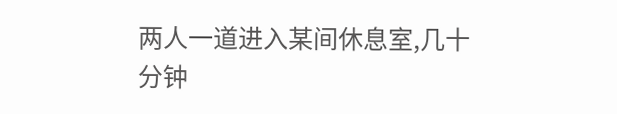两人一道进入某间休息室,几十分钟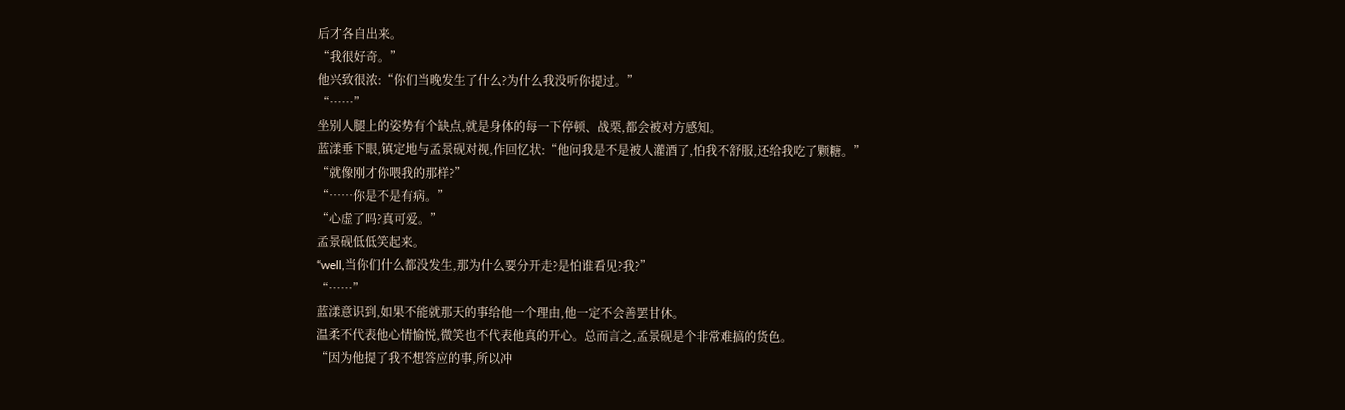后才各自出来。
“我很好奇。”
他兴致很浓:“你们当晚发生了什么?为什么我没听你提过。”
“……”
坐别人腿上的姿势有个缺点,就是身体的每一下停顿、战栗,都会被对方感知。
蓝漾垂下眼,镇定地与孟景砚对视,作回忆状:“他问我是不是被人灌酒了,怕我不舒服,还给我吃了颗糖。”
“就像刚才你喂我的那样?”
“……你是不是有病。”
“心虚了吗?真可爱。”
孟景砚低低笑起来。
“well,当你们什么都没发生,那为什么要分开走?是怕谁看见?我?”
“……”
蓝漾意识到,如果不能就那天的事给他一个理由,他一定不会善罢甘休。
温柔不代表他心情愉悦,微笑也不代表他真的开心。总而言之,孟景砚是个非常难搞的货色。
“因为他提了我不想答应的事,所以冲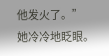他发火了。”
她冷冷地眨眼。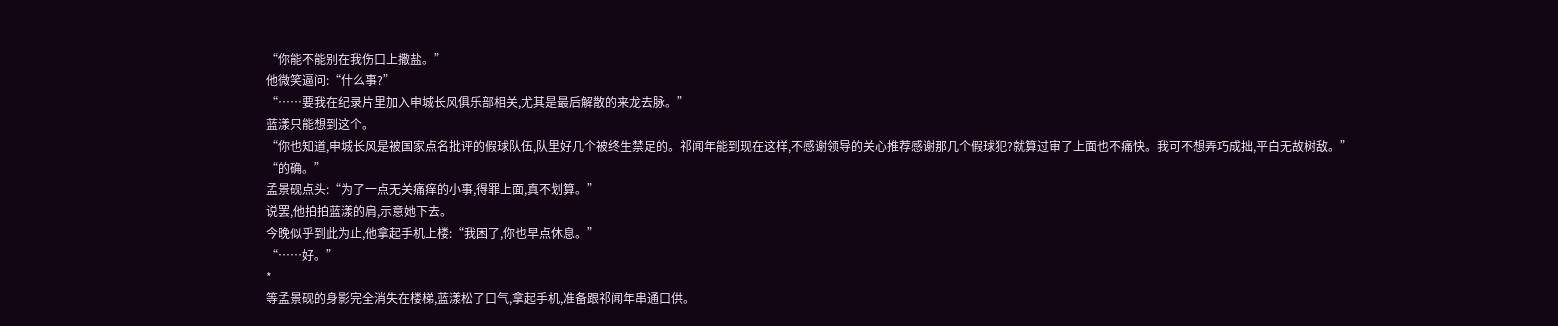“你能不能别在我伤口上撒盐。”
他微笑逼问:“什么事?”
“……要我在纪录片里加入申城长风俱乐部相关,尤其是最后解散的来龙去脉。”
蓝漾只能想到这个。
“你也知道,申城长风是被国家点名批评的假球队伍,队里好几个被终生禁足的。祁闻年能到现在这样,不感谢领导的关心推荐感谢那几个假球犯?就算过审了上面也不痛快。我可不想弄巧成拙,平白无故树敌。”
“的确。”
孟景砚点头:“为了一点无关痛痒的小事,得罪上面,真不划算。”
说罢,他拍拍蓝漾的肩,示意她下去。
今晚似乎到此为止,他拿起手机上楼:“我困了,你也早点休息。”
“……好。”
*
等孟景砚的身影完全消失在楼梯,蓝漾松了口气,拿起手机,准备跟祁闻年串通口供。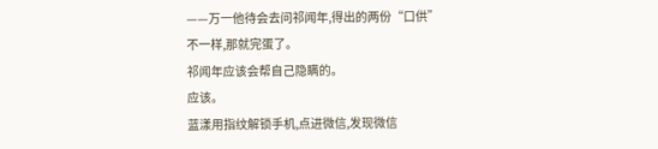——万一他待会去问祁闻年,得出的两份“口供”
不一样,那就完蛋了。
祁闻年应该会帮自己隐瞒的。
应该。
蓝漾用指纹解锁手机,点进微信,发现微信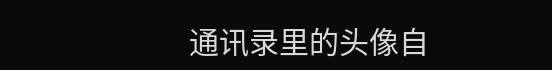通讯录里的头像自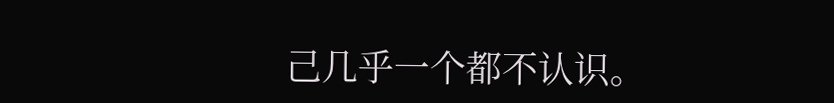己几乎一个都不认识。